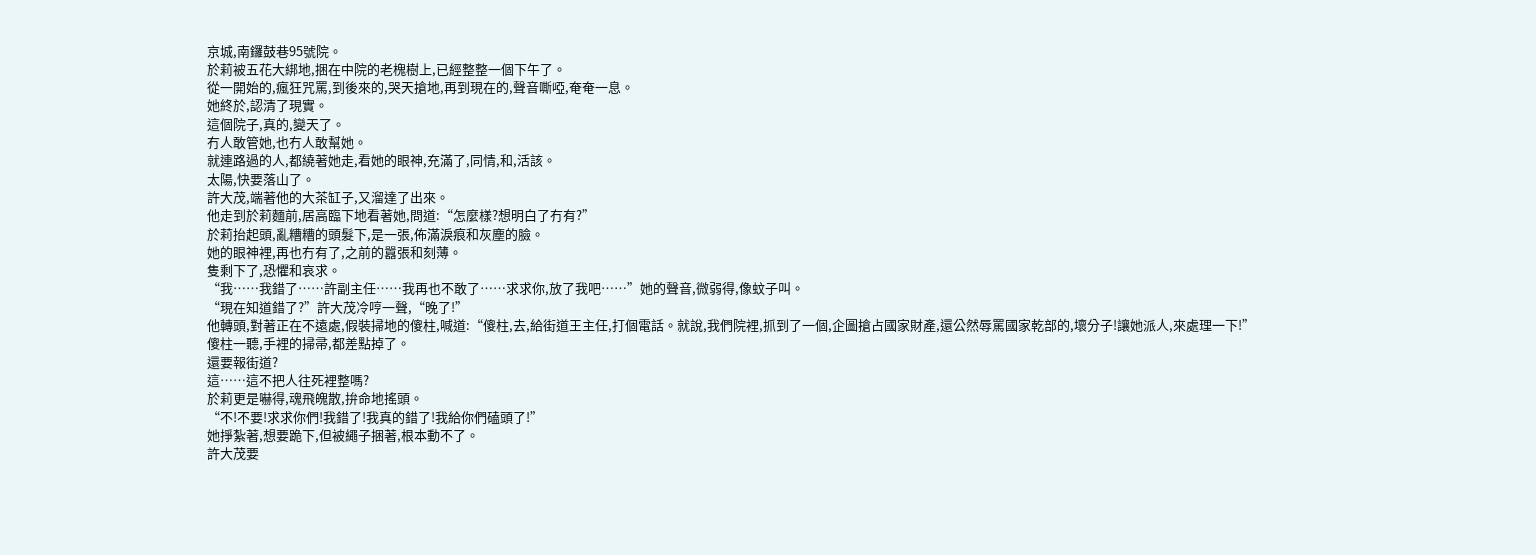京城,南鑼鼓巷95號院。
於莉被五花大綁地,捆在中院的老槐樹上,已經整整一個下午了。
從一開始的,瘋狂咒罵,到後來的,哭天搶地,再到現在的,聲音嘶啞,奄奄一息。
她終於,認清了現實。
這個院子,真的,變天了。
冇人敢管她,也冇人敢幫她。
就連路過的人,都繞著她走,看她的眼神,充滿了,同情,和,活該。
太陽,快要落山了。
許大茂,端著他的大茶缸子,又溜達了出來。
他走到於莉麵前,居高臨下地看著她,問道:“怎麼樣?想明白了冇有?”
於莉抬起頭,亂糟糟的頭髮下,是一張,佈滿淚痕和灰塵的臉。
她的眼神裡,再也冇有了,之前的囂張和刻薄。
隻剩下了,恐懼和哀求。
“我……我錯了……許副主任……我再也不敢了……求求你,放了我吧……”她的聲音,微弱得,像蚊子叫。
“現在知道錯了?”許大茂冷哼一聲,“晚了!”
他轉頭,對著正在不遠處,假裝掃地的傻柱,喊道:“傻柱,去,給街道王主任,打個電話。就說,我們院裡,抓到了一個,企圖搶占國家財產,還公然辱罵國家乾部的,壞分子!讓她派人,來處理一下!”
傻柱一聽,手裡的掃帚,都差點掉了。
還要報街道?
這……這不把人往死裡整嗎?
於莉更是嚇得,魂飛魄散,拚命地搖頭。
“不!不要!求求你們!我錯了!我真的錯了!我給你們磕頭了!”
她掙紮著,想要跪下,但被繩子捆著,根本動不了。
許大茂要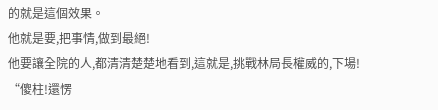的就是這個效果。
他就是要,把事情,做到最絕!
他要讓全院的人,都清清楚楚地看到,這就是,挑戰林局長權威的,下場!
“傻柱!還愣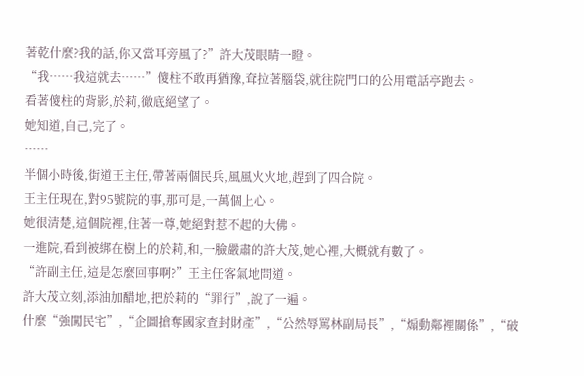著乾什麼?我的話,你又當耳旁風了?”許大茂眼睛一瞪。
“我……我這就去……”傻柱不敢再猶豫,耷拉著腦袋,就往院門口的公用電話亭跑去。
看著傻柱的背影,於莉,徹底絕望了。
她知道,自己,完了。
……
半個小時後,街道王主任,帶著兩個民兵,風風火火地,趕到了四合院。
王主任現在,對95號院的事,那可是,一萬個上心。
她很清楚,這個院裡,住著一尊,她絕對惹不起的大佛。
一進院,看到被綁在樹上的於莉,和,一臉嚴肅的許大茂,她心裡,大概就有數了。
“許副主任,這是怎麼回事啊?”王主任客氣地問道。
許大茂立刻,添油加醋地,把於莉的“罪行”,說了一遍。
什麼“強闖民宅”,“企圖搶奪國家查封財產”,“公然辱罵林副局長”,“煽動鄰裡關係”,“破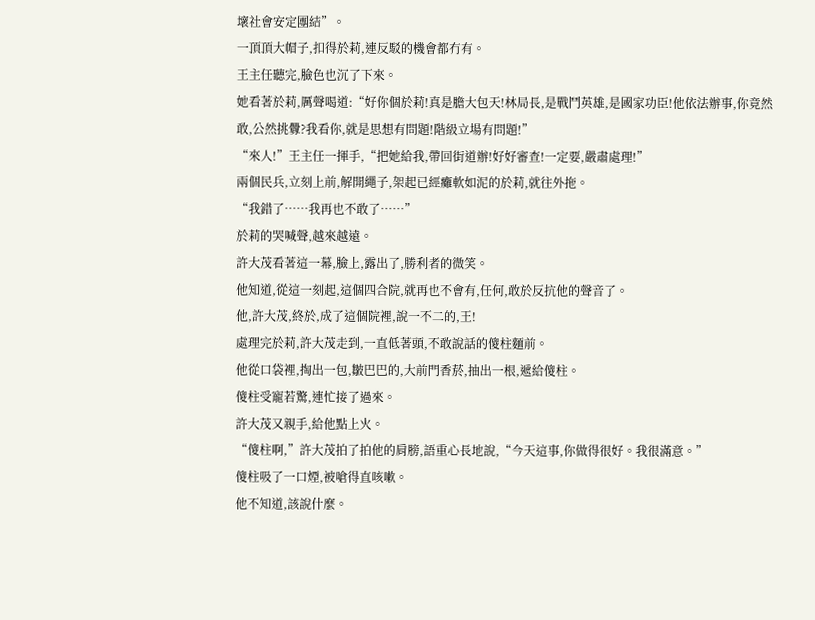壞社會安定團結”。
一頂頂大帽子,扣得於莉,連反駁的機會都冇有。
王主任聽完,臉色也沉了下來。
她看著於莉,厲聲喝道:“好你個於莉!真是膽大包天!林局長,是戰鬥英雄,是國家功臣!他依法辦事,你竟然敢,公然挑釁?我看你,就是思想有問題!階級立場有問題!”
“來人!”王主任一揮手,“把她給我,帶回街道辦!好好審查!一定要,嚴肅處理!”
兩個民兵,立刻上前,解開繩子,架起已經癱軟如泥的於莉,就往外拖。
“我錯了……我再也不敢了……”
於莉的哭喊聲,越來越遠。
許大茂看著這一幕,臉上,露出了,勝利者的微笑。
他知道,從這一刻起,這個四合院,就再也不會有,任何,敢於反抗他的聲音了。
他,許大茂,終於,成了這個院裡,說一不二的,王!
處理完於莉,許大茂走到,一直低著頭,不敢說話的傻柱麵前。
他從口袋裡,掏出一包,皺巴巴的,大前門香菸,抽出一根,遞給傻柱。
傻柱受寵若驚,連忙接了過來。
許大茂又親手,給他點上火。
“傻柱啊,”許大茂拍了拍他的肩膀,語重心長地說,“今天這事,你做得很好。我很滿意。”
傻柱吸了一口煙,被嗆得直咳嗽。
他不知道,該說什麼。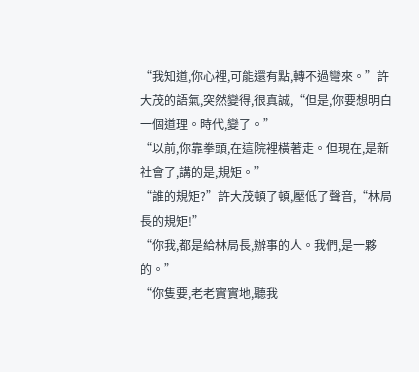“我知道,你心裡,可能還有點,轉不過彎來。”許大茂的語氣,突然變得,很真誠,“但是,你要想明白一個道理。時代,變了。”
“以前,你靠拳頭,在這院裡橫著走。但現在,是新社會了,講的是,規矩。”
“誰的規矩?”許大茂頓了頓,壓低了聲音,“林局長的規矩!”
“你我,都是給林局長,辦事的人。我們,是一夥的。”
“你隻要,老老實實地,聽我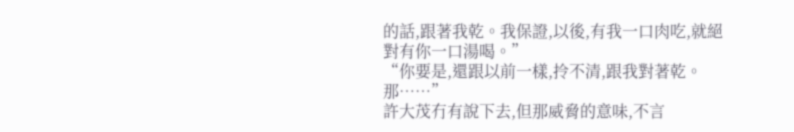的話,跟著我乾。我保證,以後,有我一口肉吃,就絕對有你一口湯喝。”
“你要是,還跟以前一樣,拎不清,跟我對著乾。那……”
許大茂冇有說下去,但那威脅的意味,不言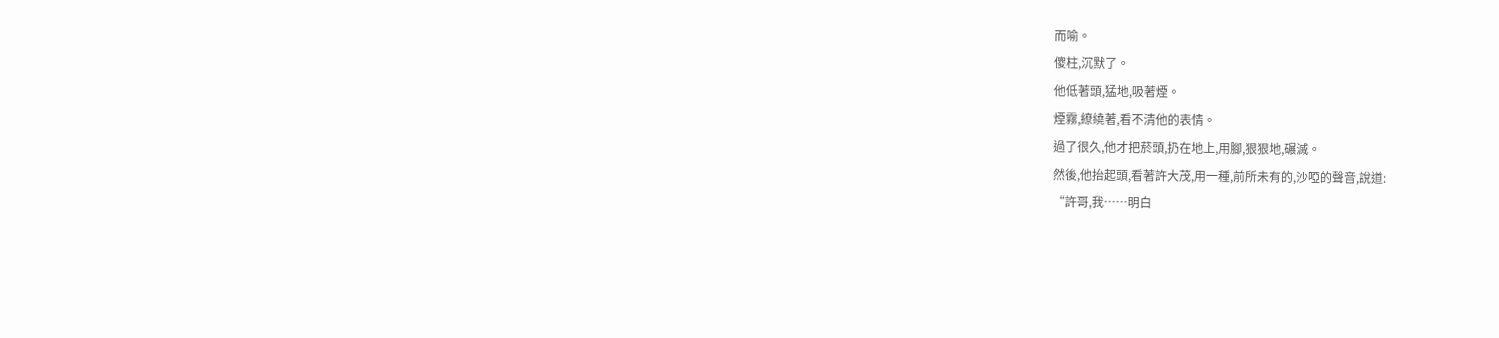而喻。
傻柱,沉默了。
他低著頭,猛地,吸著煙。
煙霧,繚繞著,看不清他的表情。
過了很久,他才把菸頭,扔在地上,用腳,狠狠地,碾滅。
然後,他抬起頭,看著許大茂,用一種,前所未有的,沙啞的聲音,說道:
“許哥,我……明白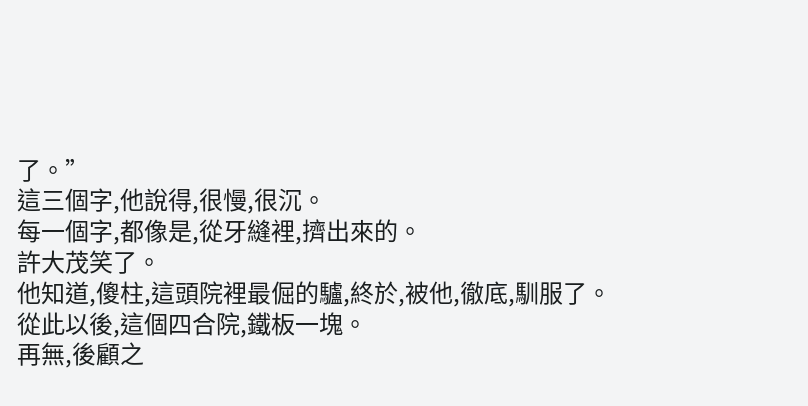了。”
這三個字,他說得,很慢,很沉。
每一個字,都像是,從牙縫裡,擠出來的。
許大茂笑了。
他知道,傻柱,這頭院裡最倔的驢,終於,被他,徹底,馴服了。
從此以後,這個四合院,鐵板一塊。
再無,後顧之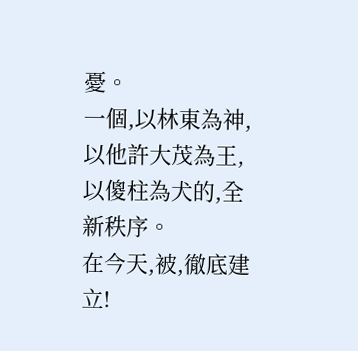憂。
一個,以林東為神,以他許大茂為王,以傻柱為犬的,全新秩序。
在今天,被,徹底建立!